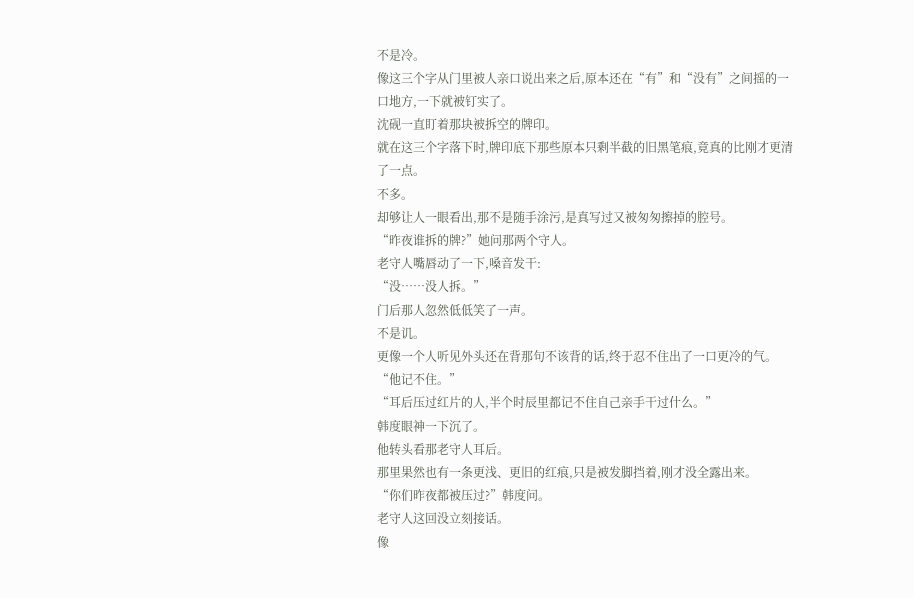不是冷。
像这三个字从门里被人亲口说出来之后,原本还在“有”和“没有”之间摇的一口地方,一下就被钉实了。
沈砚一直盯着那块被拆空的牌印。
就在这三个字落下时,牌印底下那些原本只剩半截的旧黑笔痕,竟真的比刚才更清了一点。
不多。
却够让人一眼看出,那不是随手涂污,是真写过又被匆匆擦掉的腔号。
“昨夜谁拆的牌?”她问那两个守人。
老守人嘴唇动了一下,嗓音发干:
“没……没人拆。”
门后那人忽然低低笑了一声。
不是讥。
更像一个人听见外头还在背那句不该背的话,终于忍不住出了一口更冷的气。
“他记不住。”
“耳后压过红片的人,半个时辰里都记不住自己亲手干过什么。”
韩度眼神一下沉了。
他转头看那老守人耳后。
那里果然也有一条更浅、更旧的红痕,只是被发脚挡着,刚才没全露出来。
“你们昨夜都被压过?”韩度问。
老守人这回没立刻接话。
像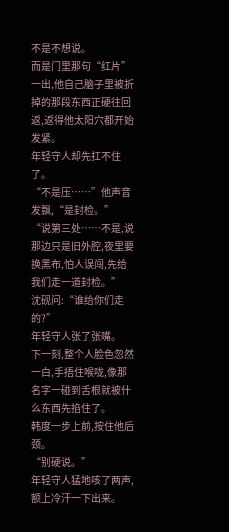不是不想说。
而是门里那句“红片”一出,他自己脑子里被折掉的那段东西正硬往回返,返得他太阳穴都开始发紧。
年轻守人却先扛不住了。
“不是压……”他声音发飘,“是封检。”
“说第三处……不是,说那边只是旧外腔,夜里要换黑布,怕人误闯,先给我们走一道封检。”
沈砚问:“谁给你们走的?”
年轻守人张了张嘴。
下一刻,整个人脸色忽然一白,手捂住喉咙,像那名字一碰到舌根就被什么东西先掐住了。
韩度一步上前,按住他后颈。
“别硬说。”
年轻守人猛地咳了两声,额上冷汗一下出来。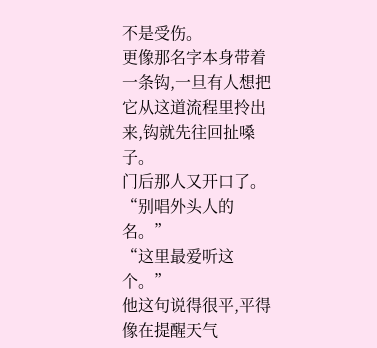不是受伤。
更像那名字本身带着一条钩,一旦有人想把它从这道流程里拎出来,钩就先往回扯嗓子。
门后那人又开口了。
“别唱外头人的名。”
“这里最爱听这个。”
他这句说得很平,平得像在提醒天气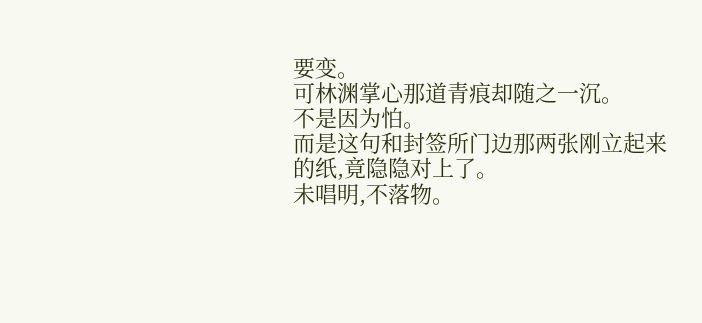要变。
可林渊掌心那道青痕却随之一沉。
不是因为怕。
而是这句和封签所门边那两张刚立起来的纸,竟隐隐对上了。
未唱明,不落物。